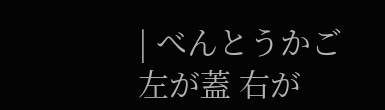| べんとうかご 左が蓋 右が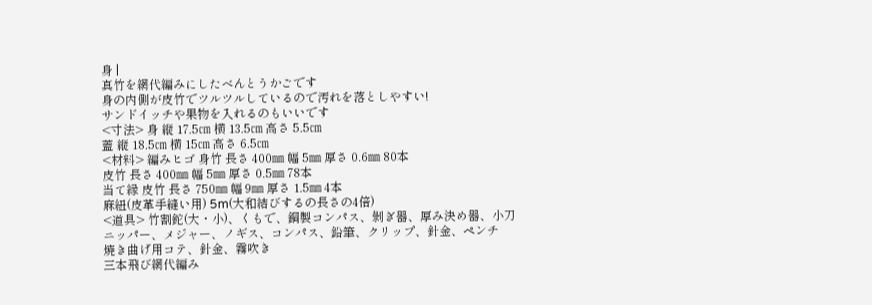身 |
真竹を網代編みにしたべんとうかごです
身の内側が皮竹でツルツルしているので汚れを落としやすい!
サンドイッチや果物を入れるのもいいです
<寸法> 身 縦 17.5㎝ 横 13.5㎝ 高さ 5.5㎝
蓋 縦 18.5㎝ 横 15㎝ 高さ 6.5㎝
<材料> 編みヒゴ 身竹 長さ 400㎜ 幅 5㎜ 厚さ 0.6㎜ 80本
皮竹 長さ 400㎜ 幅 5㎜ 厚さ 0.5㎜ 78本
当て縁 皮竹 長さ 750㎜ 幅 9㎜ 厚さ 1.5㎜ 4本
麻紐(皮革手縫い用) 5m(大和結びするの長さの4倍)
<道具> 竹割鉈(大・小)、くもで、鋼製コンパス、剝ぎ器、厚み決め器、小刀
ニッパー、メジャー、ノギス、コンパス、鉛筆、クリップ、針金、ペンチ
焼き曲げ用コテ、針金、霧吹き
三本飛び網代編み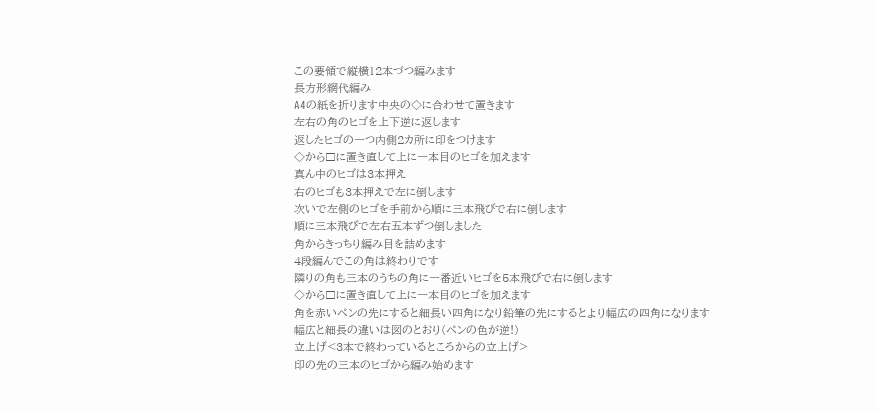この要領で縦横12本づつ編みます
長方形網代編み
A4の紙を折ります中央の◇に合わせて置きます
左右の角のヒゴを上下逆に返します
返したヒゴの一つ内側2カ所に印をつけます
◇から□に置き直して上に一本目のヒゴを加えます
真ん中のヒゴは3本押え
右のヒゴも3本押えで左に倒します
次いで左側のヒゴを手前から順に三本飛びで右に倒します
順に三本飛びで左右五本ずつ倒しました
角からきっちり編み目を詰めます
4段編んでこの角は終わりです
隣りの角も三本のうちの角に一番近いヒゴを5本飛びで右に倒します
◇から□に置き直して上に一本目のヒゴを加えます
角を赤いペンの先にすると細長い四角になり鉛筆の先にするとより幅広の四角になります
幅広と細長の違いは図のとおり(ペンの色が逆!)
立上げ<3本で終わっているところからの立上げ>
印の先の三本のヒゴから編み始めます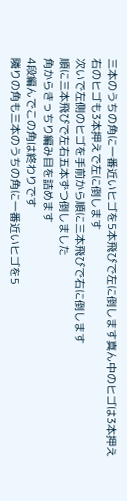三本のうちの角に一番近いヒゴを5本飛びで左に倒します真ん中のヒゴは3本押え
右のヒゴも3本押えで左に倒します
次いで左側のヒゴを手前から順に三本飛びで右に倒します
順に三本飛びで左右五本ずつ倒しました
角からきっちり編み目を詰めます
4段編んでこの角は終わりです
隣りの角も三本のうちの角に一番近いヒゴを5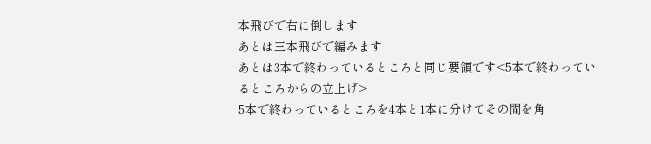本飛びで右に倒します
あとは三本飛びで編みます
あとは3本で終わっているところと同じ要領です<5本で終わっているところからの立上げ>
5本で終わっているところを4本と1本に分けてその間を角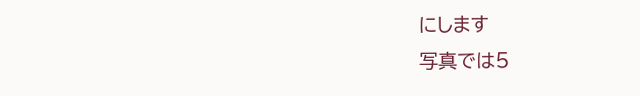にします
写真では5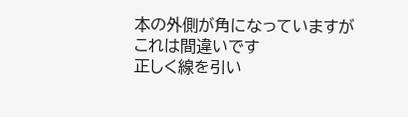本の外側が角になっていますがこれは間違いです
正しく線を引い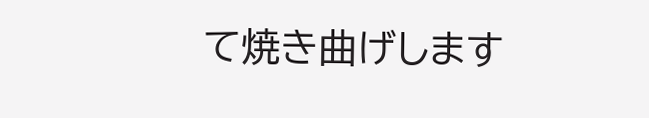て焼き曲げします